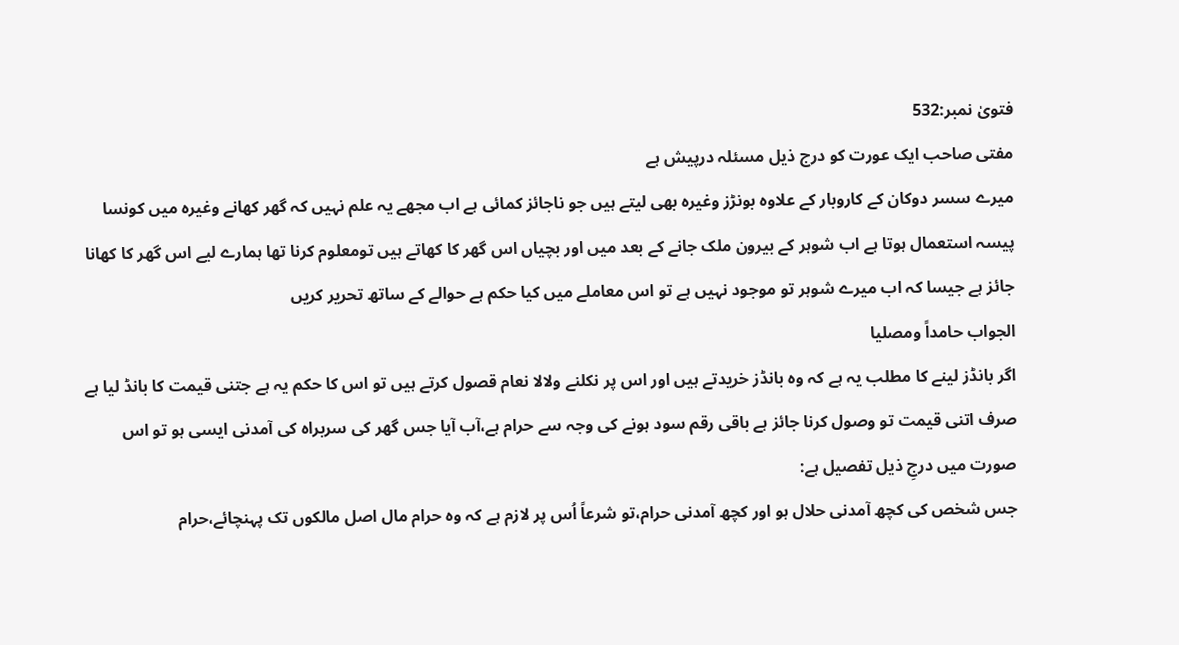فتویٰ نمبر:532
مفتی صاحب ایک عورت کو درج ذیل مسئلہ درپیش ہے
میرے سسر دوکان کے کاروبار کے علاوہ بونڑز وغیرہ بھی لیتے ہیں جو ناجائز کمائی ہے اب مجھے یہ علم نہیں کہ گهر کھانے وغیرہ میں کونسا پیسہ استعمال ہوتا ہے اب شوہر کے بیرون ملک جانے کے بعد میں اور بچیاں اس گھر کا کھاتے ہیں تومعلوم کرنا تھا ہمارے لیے اس گھر کا کھانا جائز ہے جیسا کہ اب میرے شوہر تو موجود نہیں ہے تو اس معاملے میں کیا حکم ہے حوالے کے ساتھ تحریر کریں
الجواب حامداً ومصلیا
اگر بانڈز لینے کا مطلب یہ ہے کہ وہ بانڈز خریدتے ہیں اور اس پر نکلنے ولالا نعام قصول کرتے ہیں تو اس کا حکم یہ ہے جتنی قیمت کا بانڈ لیا ہے صرف اتنی قیمت تو وصول کرنا جائز ہے باقی رقم سود ہونے کی وجہ سے حرام ہے،آب آیا جس گھر کی سربراہ کی آمدنی ایسی ہو تو اس صورت میں درجِ ذیل تفصیل ہے:
جس شخص کی کچھ آمدنی حلال ہو اور کچھ آمدنی حرام،تو شرعاً اُس پر لازم ہے کہ وہ حرام مال اصل مالکوں تک پہنچائے،حرام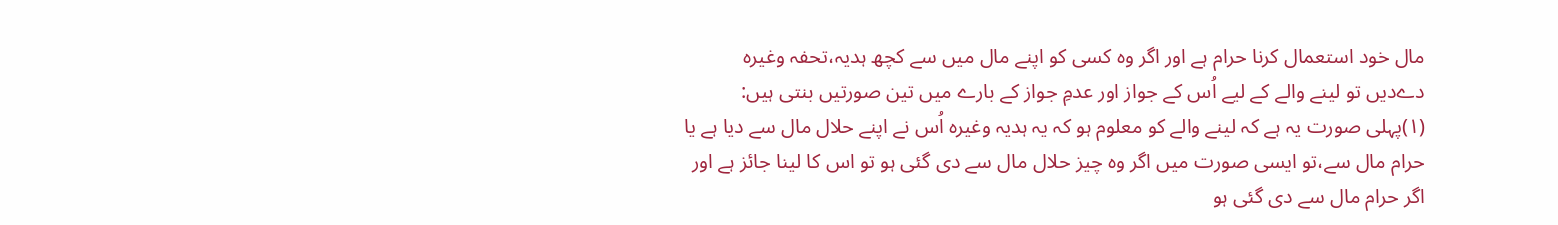مال خود استعمال کرنا حرام ہے اور اگر وہ کسی کو اپنے مال میں سے کچھ ہدیہ،تحفہ وغیرہ دےدیں تو لینے والے کے لیے اُس کے جواز اور عدمِ جواز کے بارے میں تین صورتیں بنتی ہیں:
(۱)پہلی صورت یہ ہے کہ لینے والے کو معلوم ہو کہ یہ ہدیہ وغیرہ اُس نے اپنے حلال مال سے دیا ہے یا حرام مال سے،تو ایسی صورت میں اگر وہ چیز حلال مال سے دی گئی ہو تو اس کا لینا جائز ہے اور اگر حرام مال سے دی گئی ہو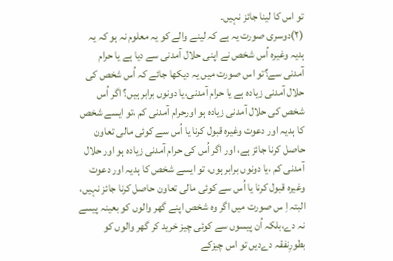تو اس کا لینا جائز نہیں۔
(۲)دوسری صورت یہ ہے کہ لینے والے کو یہ معلوم نہ ہو کہ یہ ہدیہ وغیرہ اُس شخص نے اپنی حلال آمدنی سے دیا ہے یا حرام آمدنی سے؟تو اس صورت میں یہ دیکھا جائے کہ اُس شخص کی حلال آمدنی زیادہ ہے یا حرام آمدنی،یا دونوں برابر ہیں؟ اگر اُس شخص کی حلال آمدنی زیادہ ہو اورحرام آمدنی کم ،تو ایسے شخص کا ہدیہ اور دعوت وغیرہ قبول کرنا یا اُس سے کوئی مالی تعاون حاصل کرنا جائز ہے، اور اگر اُس کی حرام آمدنی زیادہ ہو اور حلال آمدنی کم ،یا دونوں برابر ہوں، تو ایسے شخص کا ہدیہ اور دعوت وغیرہ قبول کرنا یا اُس سے کوئی مالی تعاون حاصل کرنا جائز نہیں، البتہ اِ س صورت میں اگر وہ شخص اپنے گھر والوں کو بعینہ پیسے نہ دے،بلکہ اُن پیسوں سے کوئی چیز خرید کر گھر والوں کو بطورِنفقہ دےدیں تو اس چیزکے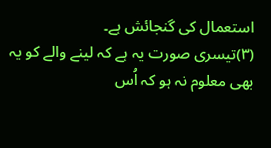استعمال کی گنجائش ہے۔
(۳)تیسری صورت یہ ہے کہ لینے والے کو یہ بھی معلوم نہ ہو کہ اُس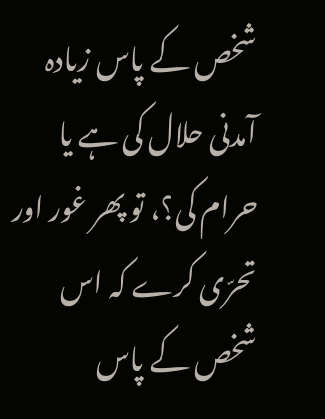شخص کے پاس زیادہ آمدنی حلال کی ہے یا حرام کی؟، تو پھر غور اور تحرّی کرے کہ اس شخص کے پاس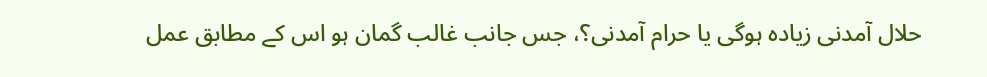حلال آمدنی زیادہ ہوگی یا حرام آمدنی؟، جس جانب غالب گمان ہو اس کے مطابق عمل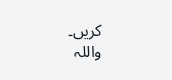کریں۔
واللہ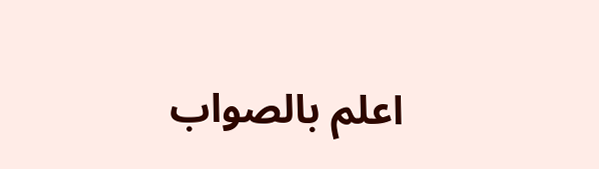اعلم بالصواب